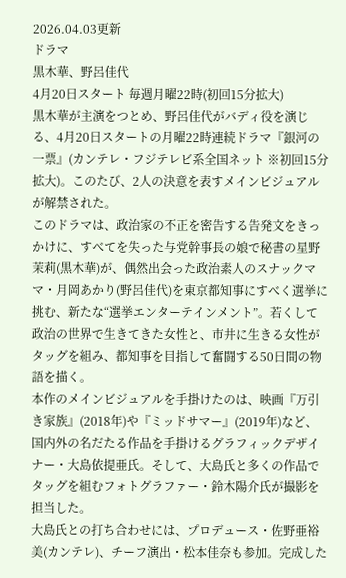2026.04.03更新
ドラマ
黒木華、野呂佳代
4月20日スタート 毎週月曜22時(初回15分拡大)
黒木華が主演をつとめ、野呂佳代がバディ役を演じる、4月20日スタートの月曜22時連続ドラマ『銀河の一票』(カンテレ・フジテレビ系全国ネット ※初回15分拡大)。このたび、2人の決意を表すメインビジュアルが解禁された。
このドラマは、政治家の不正を密告する告発文をきっかけに、すべてを失った与党幹事長の娘で秘書の星野茉莉(黒木華)が、偶然出会った政治素人のスナックママ・月岡あかり(野呂佳代)を東京都知事にすべく選挙に挑む、新たな“選挙エンターテインメント”。若くして政治の世界で生きてきた女性と、市井に生きる女性がタッグを組み、都知事を目指して奮闘する50日間の物語を描く。
本作のメインビジュアルを手掛けたのは、映画『万引き家族』(2018年)や『ミッドサマー』(2019年)など、国内外の名だたる作品を手掛けるグラフィックデザイナー・大島依提亜氏。そして、大島氏と多くの作品でタッグを組むフォトグラファー・鈴木陽介氏が撮影を担当した。
大島氏との打ち合わせには、プロデュース・佐野亜裕美(カンテレ)、チーフ演出・松本佳奈も参加。完成した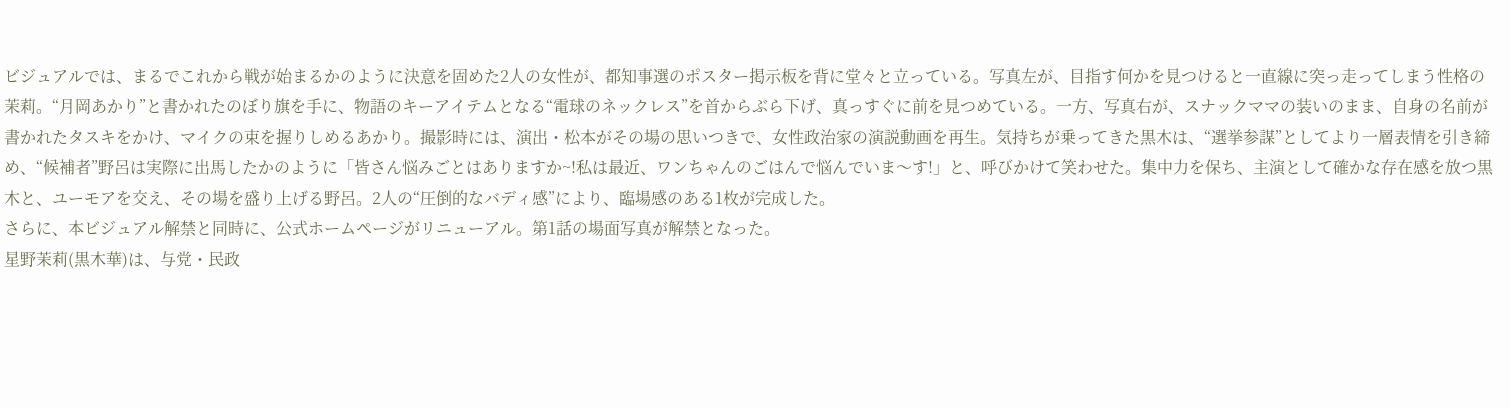ビジュアルでは、まるでこれから戦が始まるかのように決意を固めた2人の女性が、都知事選のポスター掲示板を背に堂々と立っている。写真左が、目指す何かを見つけると一直線に突っ走ってしまう性格の茉莉。“月岡あかり”と書かれたのぼり旗を手に、物語のキーアイテムとなる“電球のネックレス”を首からぶら下げ、真っすぐに前を見つめている。一方、写真右が、スナックママの装いのまま、自身の名前が書かれたタスキをかけ、マイクの束を握りしめるあかり。撮影時には、演出・松本がその場の思いつきで、女性政治家の演説動画を再生。気持ちが乗ってきた黒木は、“選挙参謀”としてより一層表情を引き締め、“候補者”野呂は実際に出馬したかのように「皆さん悩みごとはありますか~!私は最近、ワンちゃんのごはんで悩んでいま〜す!」と、呼びかけて笑わせた。集中力を保ち、主演として確かな存在感を放つ黒木と、ユーモアを交え、その場を盛り上げる野呂。2人の“圧倒的なバディ感”により、臨場感のある1枚が完成した。
さらに、本ビジュアル解禁と同時に、公式ホームページがリニューアル。第1話の場面写真が解禁となった。
星野茉莉(黒木華)は、与党・民政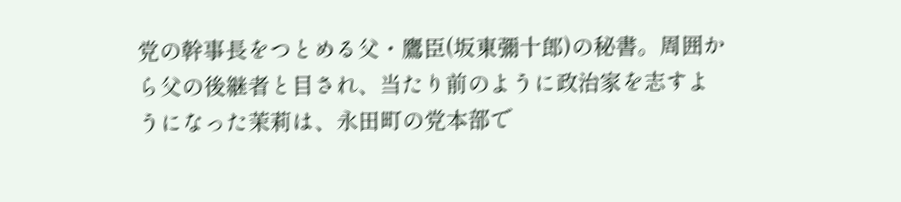党の幹事長をつとめる父・鷹臣(坂東彌十郎)の秘書。周囲から父の後継者と目され、当たり前のように政治家を志すようになった茉莉は、永田町の党本部で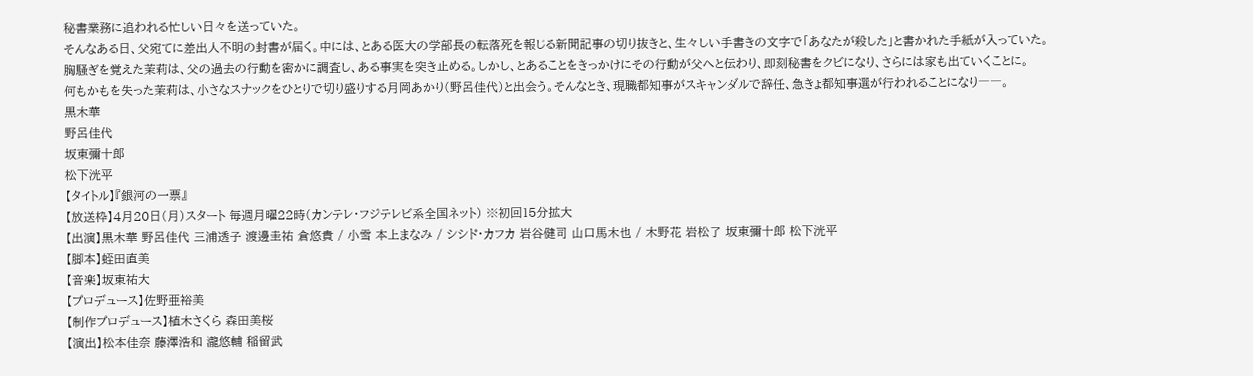秘書業務に追われる忙しい日々を送っていた。
そんなある日、父宛てに差出人不明の封書が届く。中には、とある医大の学部長の転落死を報じる新聞記事の切り抜きと、生々しい手書きの文字で「あなたが殺した」と書かれた手紙が入っていた。
胸騒ぎを覚えた茉莉は、父の過去の行動を密かに調査し、ある事実を突き止める。しかし、とあることをきっかけにその行動が父へと伝わり、即刻秘書をクビになり、さらには家も出ていくことに。
何もかもを失った茉莉は、小さなスナックをひとりで切り盛りする月岡あかり(野呂佳代)と出会う。そんなとき、現職都知事がスキャンダルで辞任、急きょ都知事選が行われることになり――。
黒木華
野呂佳代
坂東彌十郎
松下洸平
【タイトル】『銀河の一票』
【放送枠】4月20日(月)スタート 毎週月曜22時(カンテレ・フジテレビ系全国ネット) ※初回15分拡大
【出演】黒木華 野呂佳代 三浦透子 渡邊圭祐 倉悠貴 / 小雪 本上まなみ / シシド・カフカ 岩谷健司 山口馬木也 / 木野花 岩松了 坂東彌十郎 松下洸平
【脚本】蛭田直美
【音楽】坂東祐大
【プロデュース】佐野亜裕美
【制作プロデュース】植木さくら 森田美桜
【演出】松本佳奈 藤澤浩和 瀧悠輔 稲留武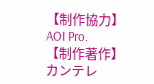【制作協力】AOI Pro.
【制作著作】カンテレ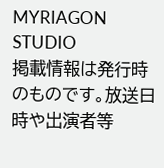MYRIAGON STUDIO
掲載情報は発行時のものです。放送日時や出演者等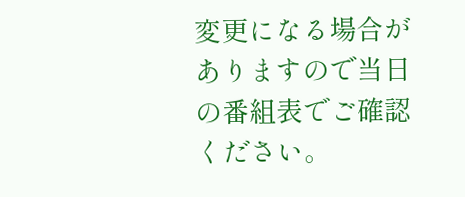変更になる場合がありますので当日の番組表でご確認ください。